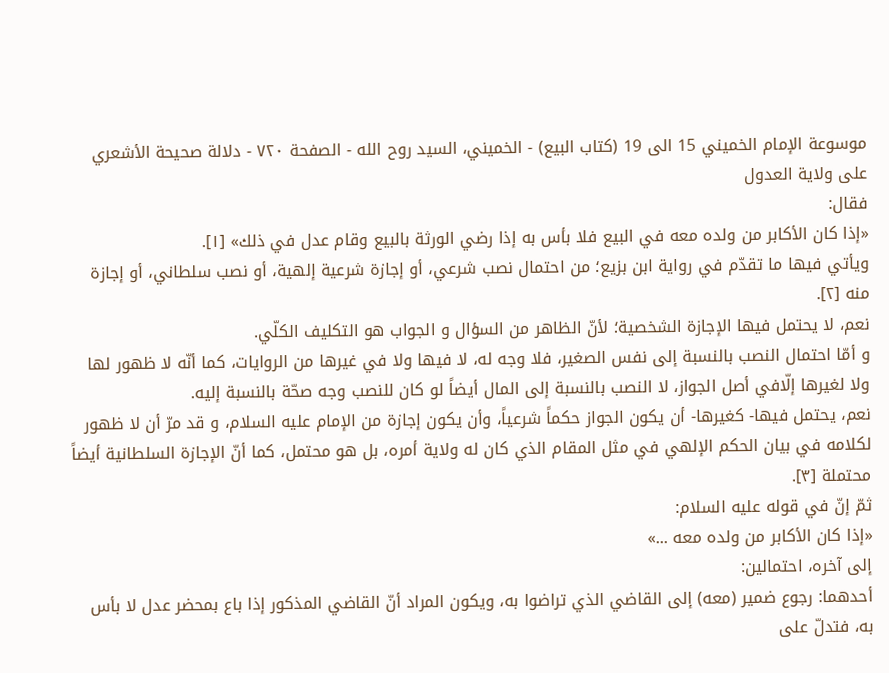موسوعة الإمام الخميني 15 الى 19 (كتاب البيع) - الخميني، السيد روح الله - الصفحة ٧٢٠ - دلالة صحيحة الأشعري على ولاية العدول
فقال:
«إذا كان الأكابر من ولده معه في البيع فلا بأس به إذا رضي الورثة بالبيع وقام عدل في ذلك» [١].
ويأتي فيها ما تقدّم في رواية ابن بزيع؛ من احتمال نصب شرعي، أو إجازة شرعية إلهية، أو نصب سلطاني، أو إجازة منه [٢].
نعم، لا يحتمل فيها الإجازة الشخصية؛ لأنّ الظاهر من السؤال و الجواب هو التكليف الكلّي.
و أمّا احتمال النصب بالنسبة إلى نفس الصغير، فلا وجه له، لا فيها ولا في غيرها من الروايات، كما أنّه لا ظهور لها ولا لغيرها إلّافي أصل الجواز، لا النصب بالنسبة إلى المال أيضاً لو كان للنصب وجه صحّة بالنسبة إليه.
نعم، يحتمل فيها- كغيرها- أن يكون الجواز حكماً شرعياً، وأن يكون إجازة من الإمام عليه السلام، و قد مرّ أن لا ظهور لكلامه في بيان الحكم الإلهي في مثل المقام الذي كان له ولاية أمره، بل هو محتمل، كما أنّ الإجازة السلطانية أيضاً محتملة [٣].
ثمّ إنّ في قوله عليه السلام:
«إذا كان الأكابر من ولده معه ...»
إلى آخره، احتمالين:
أحدهما: رجوع ضمير (معه) إلى القاضي الذي تراضوا به، ويكون المراد أنّ القاضي المذكور إذا باع بمحضر عدل لا بأس به، فتدلّ على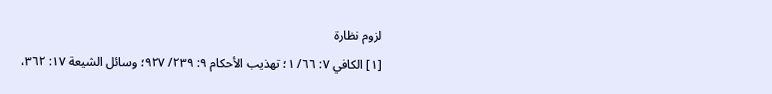لزوم نظارة
[١] الكافي ٧: ٦٦/ ١؛ تهذيب الأحكام ٩: ٢٣٩/ ٩٢٧؛ وسائل الشيعة ١٧: ٣٦٢،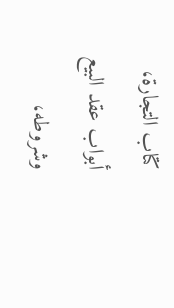كتاب التجارة، أبواب عقد البيع وشروطه،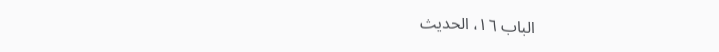الباب ١٦، الحديث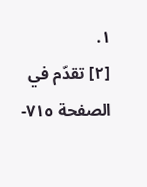١.
[٢] تقدّم في الصفحة ٧١٥-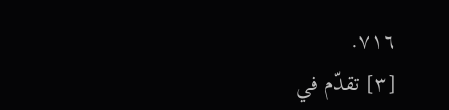٧١٦.
[٣] تقدّم في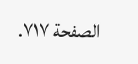الصفحة ٧١٧.